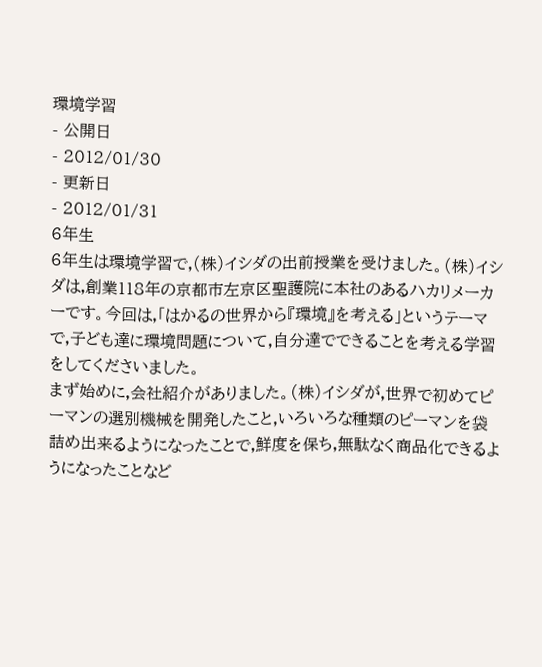環境学習
- 公開日
- 2012/01/30
- 更新日
- 2012/01/31
6年生
6年生は環境学習で,(株)イシダの出前授業を受けました。(株)イシダは,創業118年の京都市左京区聖護院に本社のあるハカリメーカーです。今回は,「はかるの世界から『環境』を考える」というテーマで,子ども達に環境問題について,自分達でできることを考える学習をしてくださいました。
まず始めに,会社紹介がありました。(株)イシダが,世界で初めてピーマンの選別機械を開発したこと,いろいろな種類のピーマンを袋詰め出来るようになったことで,鮮度を保ち,無駄なく商品化できるようになったことなど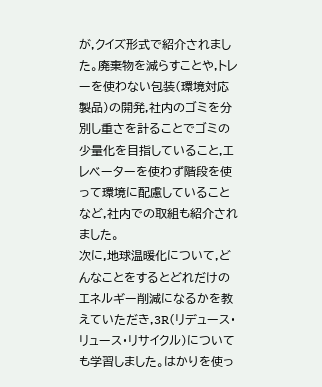が,クイズ形式で紹介されました。廃棄物を減らすことや,トレーを使わない包装(環境対応製品)の開発,社内のゴミを分別し重さを計ることでゴミの少量化を目指していること,エレベーターを使わず階段を使って環境に配慮していることなど,社内での取組も紹介されました。
次に,地球温暖化について,どんなことをするとどれだけのエネルギー削減になるかを教えていただき,3R(リデュース・リュース・リサイクル)についても学習しました。はかりを使っ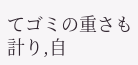てゴミの重さも計り,自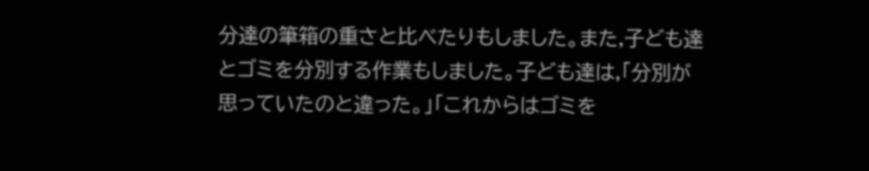分達の筆箱の重さと比べたりもしました。また,子ども達とゴミを分別する作業もしました。子ども達は,「分別が思っていたのと違った。」「これからはゴミを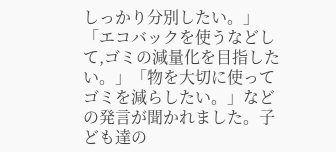しっかり分別したい。」「エコバックを使うなどして,ゴミの減量化を目指したい。」「物を大切に使ってゴミを減らしたい。」などの発言が聞かれました。子ども達の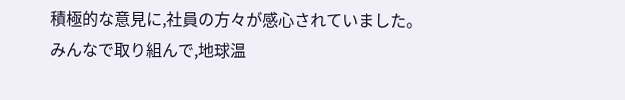積極的な意見に,社員の方々が感心されていました。
みんなで取り組んで,地球温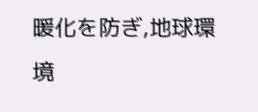暖化を防ぎ,地球環境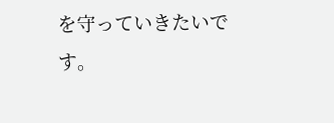を守っていきたいです。